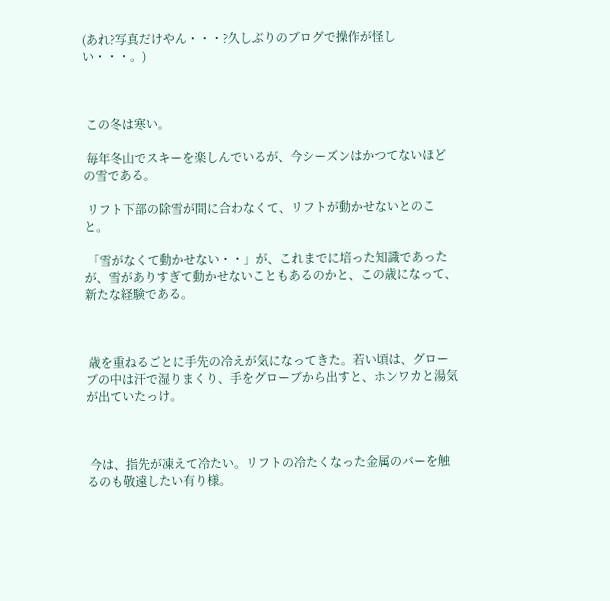(あれ?写真だけやん・・・?久しぶりのブログで操作が怪しい・・・。)



 この冬は寒い。

 毎年冬山でスキーを楽しんでいるが、今シーズンはかつてないほどの雪である。

 リフト下部の除雪が間に合わなくて、リフトが動かせないとのこと。

 「雪がなくて動かせない・・」が、これまでに培った知識であったが、雪がありすぎて動かせないこともあるのかと、この歳になって、新たな経験である。



 歳を重ねるごとに手先の冷えが気になってきた。若い頃は、グローブの中は汗で湿りまくり、手をグローブから出すと、ホンワカと湯気が出ていたっけ。



 今は、指先が凍えて冷たい。リフトの冷たくなった金属のバーを触るのも敬遠したい有り様。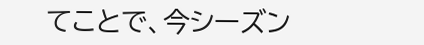てことで、今シーズン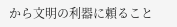から文明の利器に頼ること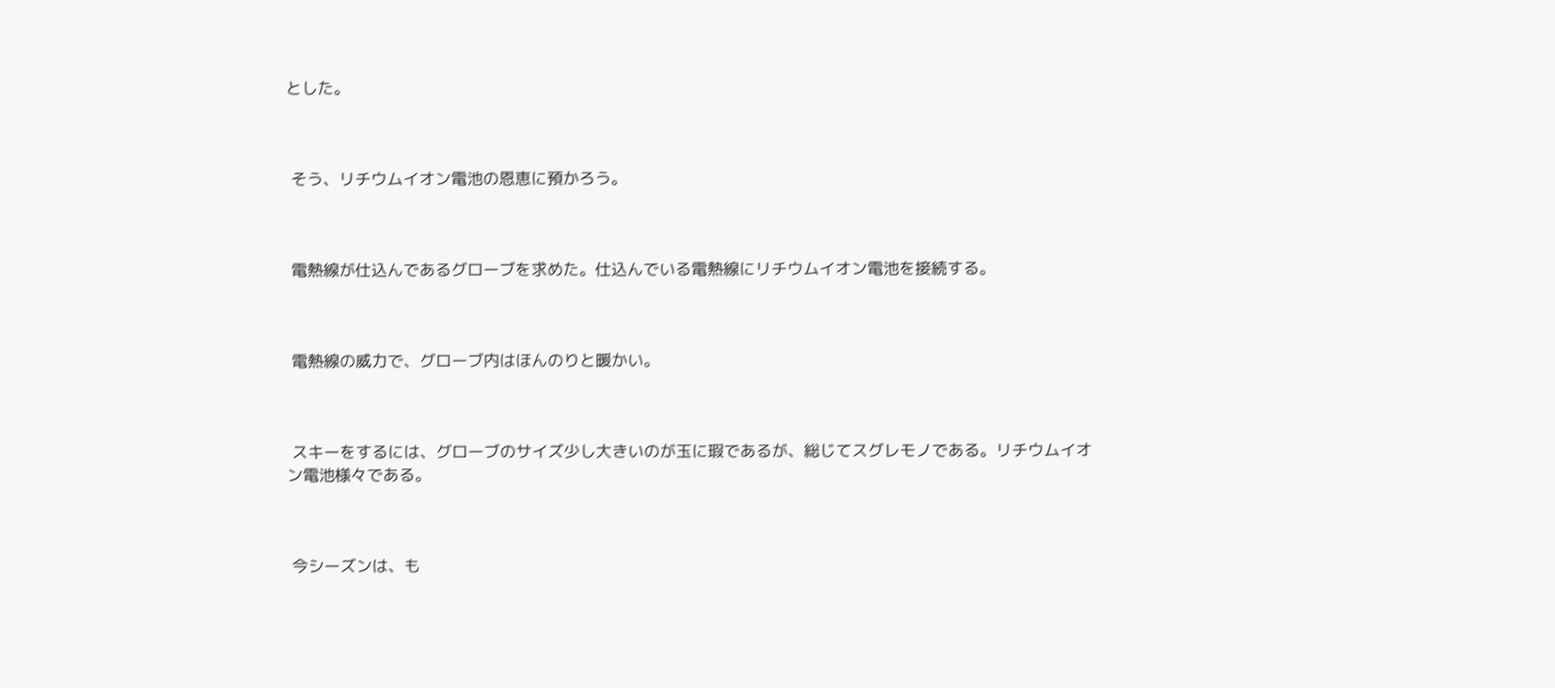とした。



 そう、リチウムイオン電池の恩恵に預かろう。



 電熱線が仕込んであるグローブを求めた。仕込んでいる電熱線にリチウムイオン電池を接続する。



 電熱線の威力で、グローブ内はほんのりと暖かい。



 スキーをするには、グローブのサイズ少し大きいのが玉に瑕であるが、総じてスグレモノである。リチウムイオン電池様々である。



 今シーズンは、も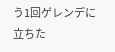う1回ゲレンデに立ちた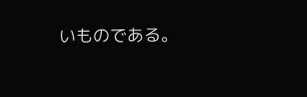いものである。